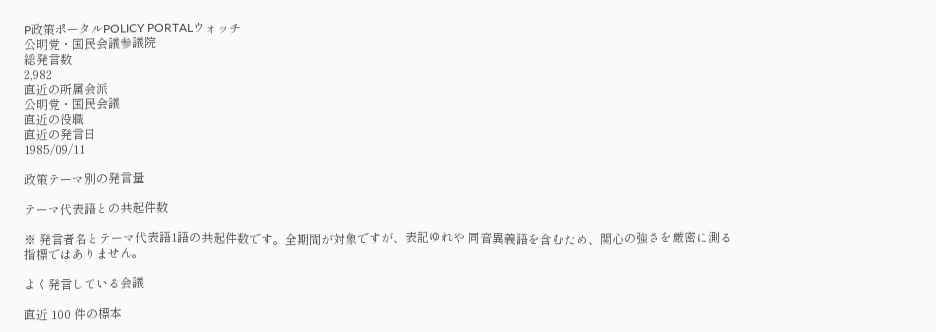P政策ポータルPOLICY PORTALウォッチ
公明党・国民会議参議院
総発言数
2,982
直近の所属会派
公明党・国民会議
直近の役職
直近の発言日
1985/09/11

政策テーマ別の発言量

テーマ代表語との共起件数

※ 発言者名とテーマ代表語1語の共起件数です。全期間が対象ですが、表記ゆれや 同音異義語を含むため、関心の強さを厳密に測る指標ではありません。

よく発言している会議

直近 100 件の標本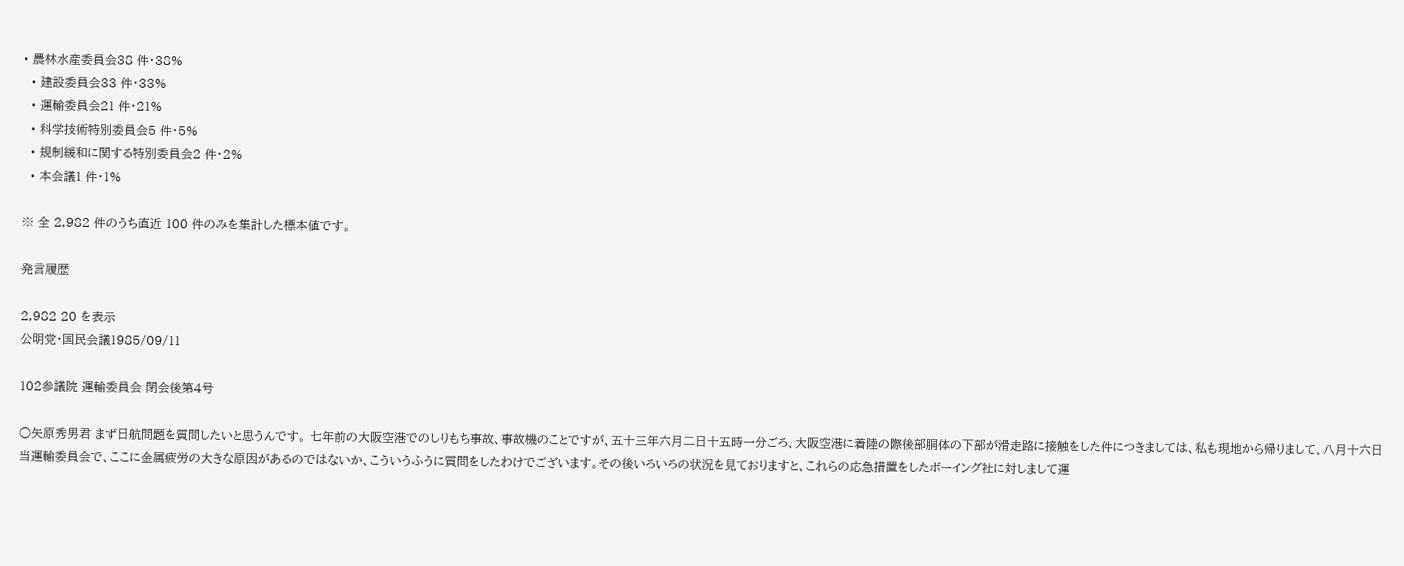• 農林水産委員会38 件・38%
  • 建設委員会33 件・33%
  • 運輸委員会21 件・21%
  • 科学技術特別委員会5 件・5%
  • 規制緩和に関する特別委員会2 件・2%
  • 本会議1 件・1%

※ 全 2,982 件のうち直近 100 件のみを集計した標本値です。

発言履歴

2,982 20 を表示
公明党・国民会議1985/09/11

102参議院 運輸委員会 閉会後第4号

○矢原秀男君 まず日航問題を質問したいと思うんです。 七年前の大阪空港でのしりもち事故、事故機のことですが、五十三年六月二日十五時一分ごろ、大阪空港に着陸の際後部胴体の下部が滑走路に接触をした件につきましては、私も現地から帰りまして、八月十六日当運輸委員会で、ここに金属疲労の大きな原因があるのではないか、こういうふうに質問をしたわけでございます。その後いろいろの状況を見ておりますと、これらの応急措置をしたボーイング社に対しまして運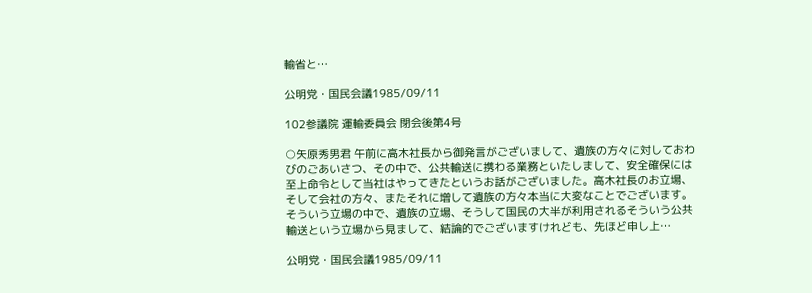輸省と…

公明党・国民会議1985/09/11

102参議院 運輸委員会 閉会後第4号

○矢原秀男君 午前に高木社長から御発言がございまして、遺族の方々に対しておわびのごあいさつ、その中で、公共輸送に携わる業務といたしまして、安全確保には至上命令として当社はやってきたというお話がございました。高木社長のお立場、そして会社の方々、またそれに増して遺族の方々本当に大変なことでございます。そういう立場の中で、遺族の立場、そうして国民の大半が利用されるそういう公共輸送という立場から見まして、結論的でございますけれども、先ほど申し上…

公明党・国民会議1985/09/11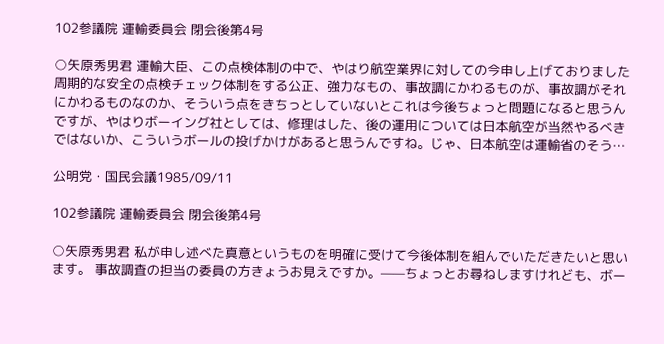102参議院 運輸委員会 閉会後第4号

○矢原秀男君 運輸大臣、この点検体制の中で、やはり航空業界に対しての今申し上げておりました周期的な安全の点検チェック体制をする公正、強力なもの、事故調にかわるものが、事故調がそれにかわるものなのか、そういう点をきちっとしていないとこれは今後ちょっと問題になると思うんですが、やはりボーイング社としては、修理はした、後の運用については日本航空が当然やるべきではないか、こういうボールの投げかけがあると思うんですね。じゃ、日本航空は運輸省のそう…

公明党・国民会議1985/09/11

102参議院 運輸委員会 閉会後第4号

○矢原秀男君 私が申し述べた真意というものを明確に受けて今後体制を組んでいただきたいと思います。 事故調査の担当の委員の方きょうお見えですか。——ちょっとお尋ねしますけれども、ボー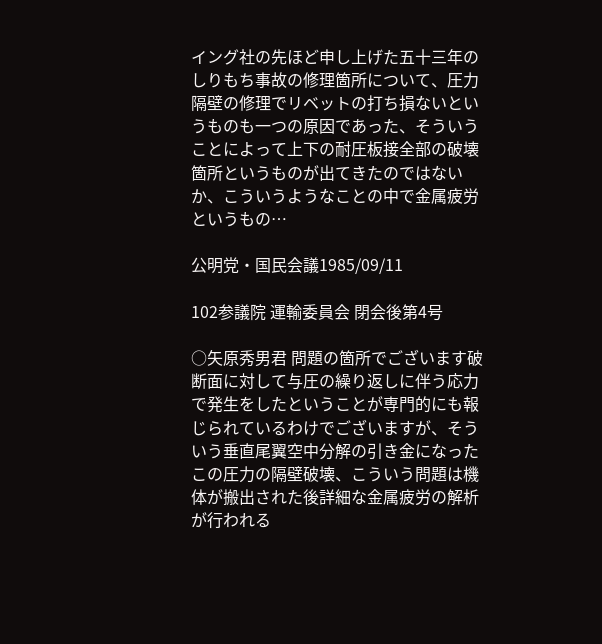イング社の先ほど申し上げた五十三年のしりもち事故の修理箇所について、圧力隔壁の修理でリベットの打ち損ないというものも一つの原因であった、そういうことによって上下の耐圧板接全部の破壊箇所というものが出てきたのではないか、こういうようなことの中で金属疲労というもの…

公明党・国民会議1985/09/11

102参議院 運輸委員会 閉会後第4号

○矢原秀男君 問題の箇所でございます破断面に対して与圧の繰り返しに伴う応力で発生をしたということが専門的にも報じられているわけでございますが、そういう垂直尾翼空中分解の引き金になったこの圧力の隔壁破壊、こういう問題は機体が搬出された後詳細な金属疲労の解析が行われる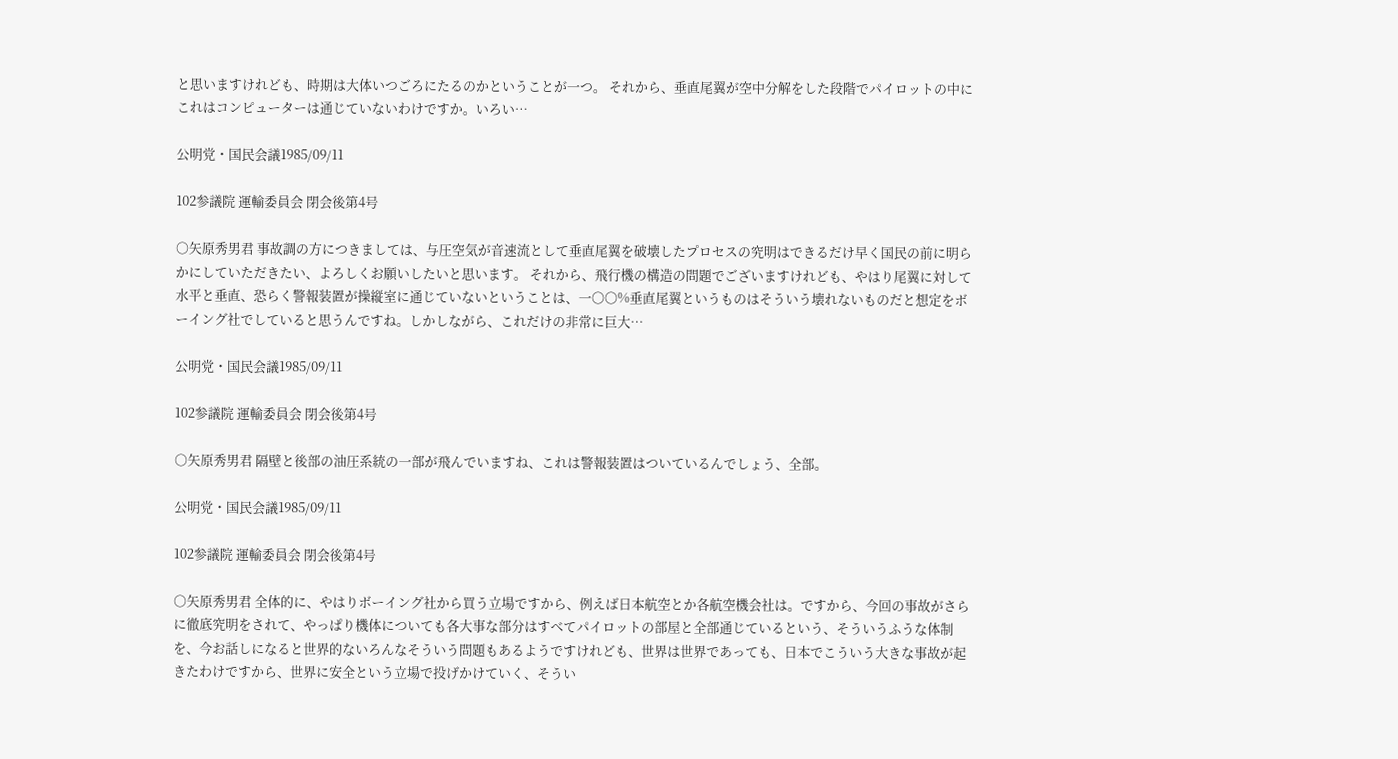と思いますけれども、時期は大体いつごろにたるのかということが一つ。 それから、垂直尾翼が空中分解をした段階でパイロットの中にこれはコンピューターは通じていないわけですか。いろい…

公明党・国民会議1985/09/11

102参議院 運輸委員会 閉会後第4号

○矢原秀男君 事故調の方につきましては、与圧空気が音速流として垂直尾翼を破壊したプロセスの究明はできるだけ早く国民の前に明らかにしていただきたい、よろしくお願いしたいと思います。 それから、飛行機の構造の問題でございますけれども、やはり尾翼に対して水平と垂直、恐らく警報装置が操縦室に通じていないということは、一〇〇%垂直尾翼というものはそういう壊れないものだと想定をボーイング社でしていると思うんですね。しかしながら、これだけの非常に巨大…

公明党・国民会議1985/09/11

102参議院 運輸委員会 閉会後第4号

○矢原秀男君 隔壁と後部の油圧系統の一部が飛んでいますね、これは警報装置はついているんでしょう、全部。

公明党・国民会議1985/09/11

102参議院 運輸委員会 閉会後第4号

○矢原秀男君 全体的に、やはりボーイング社から買う立場ですから、例えば日本航空とか各航空機会社は。ですから、今回の事故がさらに徹底究明をされて、やっぱり機体についても各大事な部分はすべてパイロットの部屋と全部通じているという、そういうふうな体制を、今お話しになると世界的ないろんなそういう問題もあるようですけれども、世界は世界であっても、日本でこういう大きな事故が起きたわけですから、世界に安全という立場で投げかけていく、そうい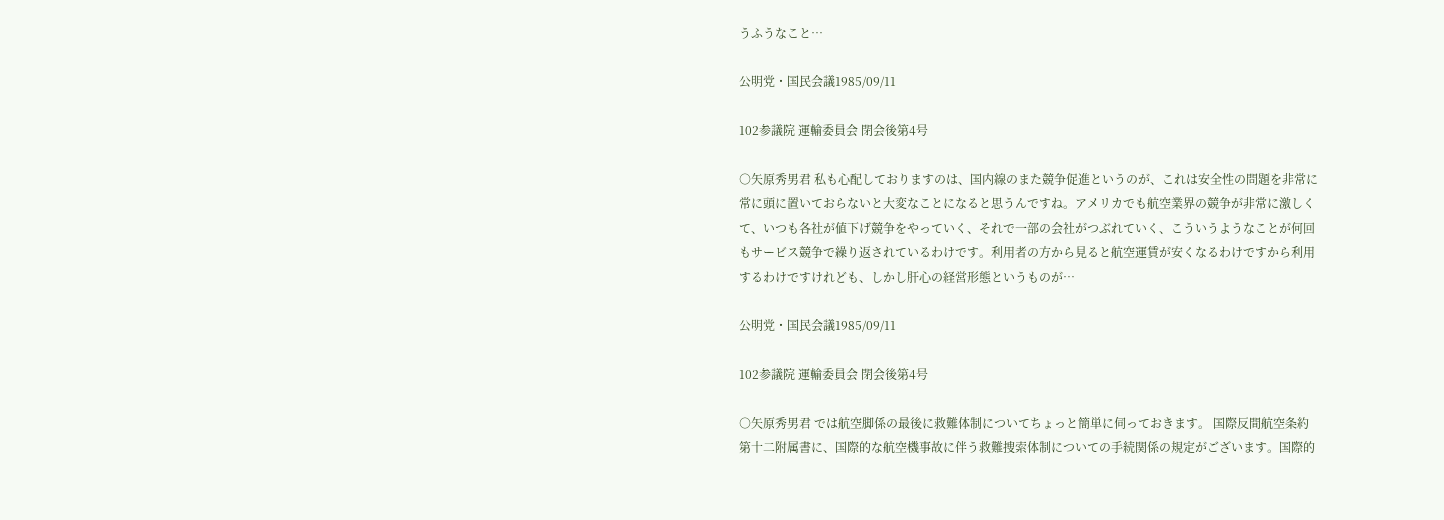うふうなこと…

公明党・国民会議1985/09/11

102参議院 運輸委員会 閉会後第4号

○矢原秀男君 私も心配しておりますのは、国内線のまた競争促進というのが、これは安全性の問題を非常に常に頭に置いておらないと大変なことになると思うんですね。アメリカでも航空業界の競争が非常に激しくて、いつも各社が値下げ競争をやっていく、それで一部の会社がつぶれていく、こういうようなことが何回もサービス競争で繰り返されているわけです。利用者の方から見ると航空運賃が安くなるわけですから利用するわけですけれども、しかし肝心の経営形態というものが…

公明党・国民会議1985/09/11

102参議院 運輸委員会 閉会後第4号

○矢原秀男君 では航空脚係の最後に救難体制についてちょっと簡単に伺っておきます。 国際反間航空条約第十二附属書に、国際的な航空機事故に伴う救難捜索体制についての手続関係の規定がございます。国際的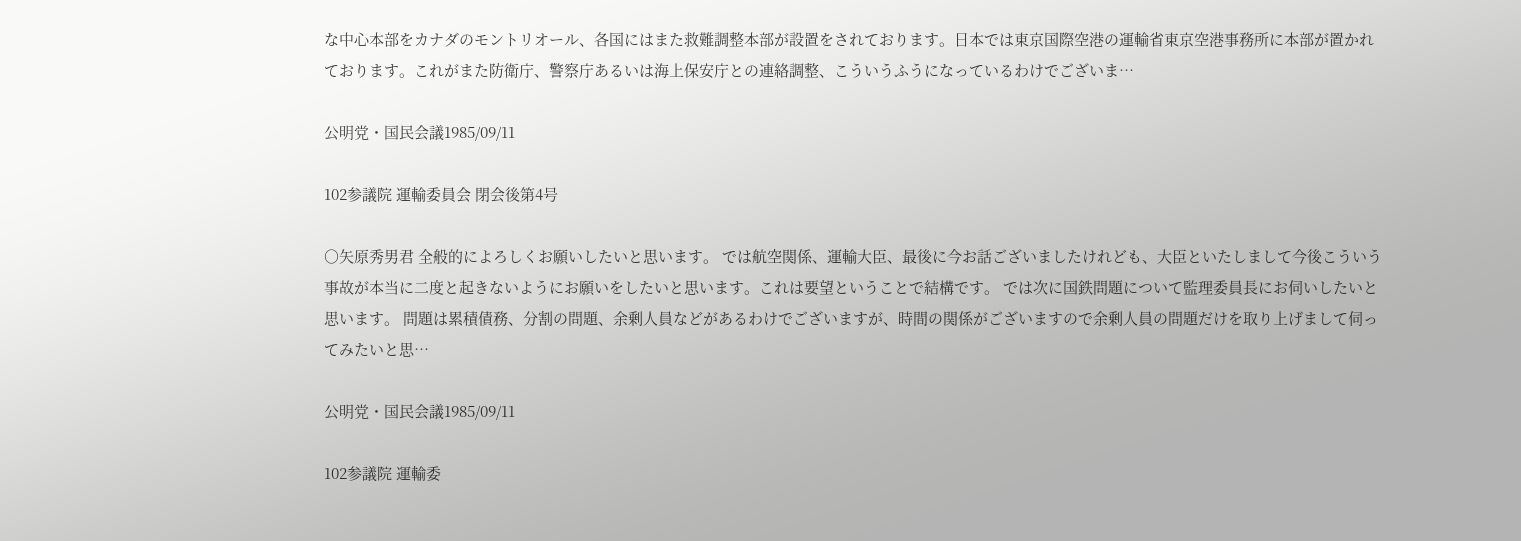な中心本部をカナダのモントリオール、各国にはまた救難調整本部が設置をされております。日本では東京国際空港の運輸省東京空港事務所に本部が置かれております。これがまた防衛庁、警察庁あるいは海上保安庁との連絡調整、こういうふうになっているわけでございま…

公明党・国民会議1985/09/11

102参議院 運輸委員会 閉会後第4号

○矢原秀男君 全般的によろしくお願いしたいと思います。 では航空関係、運輸大臣、最後に今お話ございましたけれども、大臣といたしまして今後こういう事故が本当に二度と起きないようにお願いをしたいと思います。これは要望ということで結構です。 では次に国鉄問題について監理委員長にお伺いしたいと思います。 問題は累積債務、分割の問題、余剰人員などがあるわけでございますが、時間の関係がございますので余剰人員の問題だけを取り上げまして伺ってみたいと思…

公明党・国民会議1985/09/11

102参議院 運輸委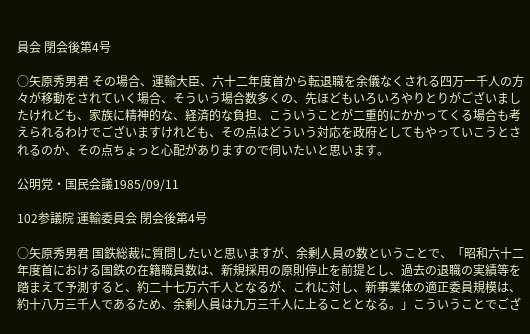員会 閉会後第4号

○矢原秀男君 その場合、運輸大臣、六十二年度首から転退職を余儀なくされる四万一千人の方々が移動をされていく場合、そういう場合数多くの、先ほどもいろいろやりとりがございましたけれども、家族に精神的な、経済的な負担、こういうことが二重的にかかってくる場合も考えられるわけでございますけれども、その点はどういう対応を政府としてもやっていこうとされるのか、その点ちょっと心配がありますので伺いたいと思います。

公明党・国民会議1985/09/11

102参議院 運輸委員会 閉会後第4号

○矢原秀男君 国鉄総裁に質問したいと思いますが、余剰人員の数ということで、「昭和六十二年度首における国鉄の在籍職員数は、新規採用の原則停止を前提とし、過去の退職の実績等を踏まえて予測すると、約二十七万六千人となるが、これに対し、新事業体の適正委員規模は、約十八万三千人であるため、余剰人員は九万三千人に上ることとなる。」こういうことでござ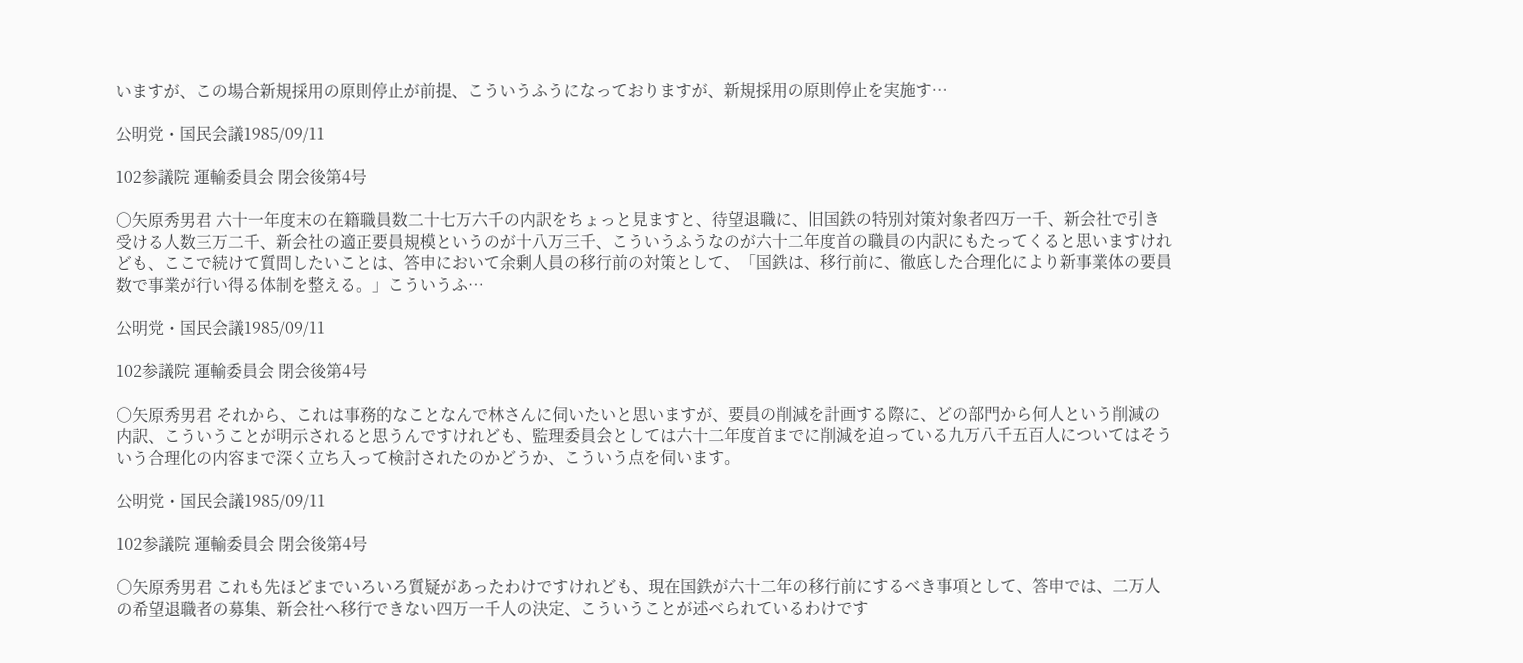いますが、この場合新規採用の原則停止が前提、こういうふうになっておりますが、新規採用の原則停止を実施す…

公明党・国民会議1985/09/11

102参議院 運輸委員会 閉会後第4号

○矢原秀男君 六十一年度末の在籍職員数二十七万六千の内訳をちょっと見ますと、待望退職に、旧国鉄の特別対策対象者四万一千、新会社で引き受ける人数三万二千、新会社の適正要員規模というのが十八万三千、こういうふうなのが六十二年度首の職員の内訳にもたってくると思いますけれども、ここで続けて質問したいことは、答申において余剰人員の移行前の対策として、「国鉄は、移行前に、徹底した合理化により新事業体の要員数で事業が行い得る体制を整える。」こういうふ…

公明党・国民会議1985/09/11

102参議院 運輸委員会 閉会後第4号

○矢原秀男君 それから、これは事務的なことなんで林さんに伺いたいと思いますが、要員の削減を計画する際に、どの部門から何人という削減の内訳、こういうことが明示されると思うんですけれども、監理委員会としては六十二年度首までに削減を迫っている九万八千五百人についてはそういう合理化の内容まで深く立ち入って検討されたのかどうか、こういう点を伺います。

公明党・国民会議1985/09/11

102参議院 運輸委員会 閉会後第4号

○矢原秀男君 これも先ほどまでいろいろ質疑があったわけですけれども、現在国鉄が六十二年の移行前にするべき事項として、答申では、二万人の希望退職者の募集、新会社へ移行できない四万一千人の決定、こういうことが述べられているわけです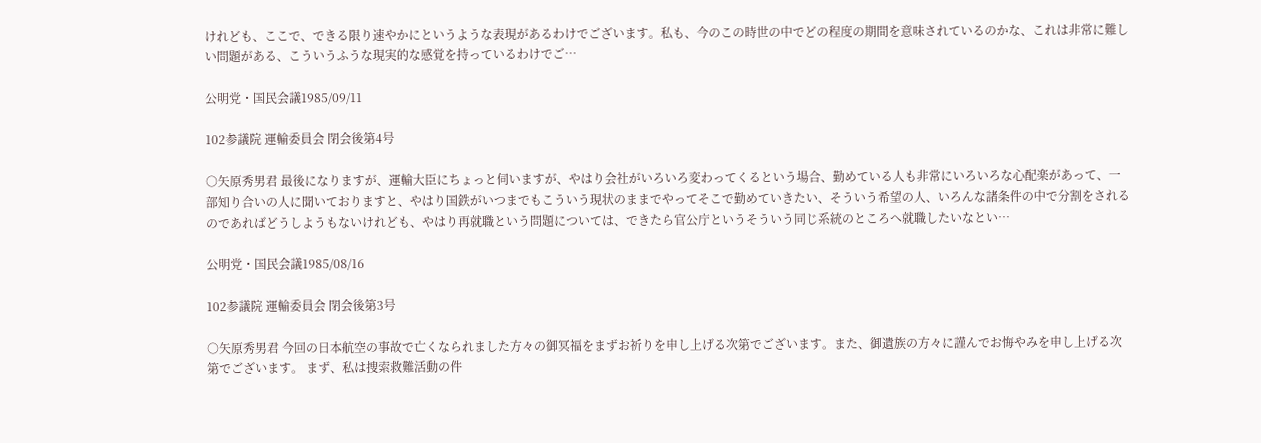けれども、ここで、できる限り速やかにというような表現があるわけでございます。私も、今のこの時世の中でどの程度の期間を意味されているのかな、これは非常に難しい問題がある、こういうふうな現実的な感覚を持っているわけでご…

公明党・国民会議1985/09/11

102参議院 運輸委員会 閉会後第4号

○矢原秀男君 最後になりますが、運輸大臣にちょっと伺いますが、やはり会社がいろいろ変わってくるという場合、勤めている人も非常にいろいろな心配楽があって、一部知り合いの人に聞いておりますと、やはり国鉄がいつまでもこういう現状のままでやってそこで勤めていきたい、そういう希望の人、いろんな諸条件の中で分割をされるのであればどうしようもないけれども、やはり再就職という問題については、できたら官公庁というそういう同じ系統のところへ就職したいなとい…

公明党・国民会議1985/08/16

102参議院 運輸委員会 閉会後第3号

○矢原秀男君 今回の日本航空の事故で亡くなられました方々の御冥福をまずお祈りを申し上げる次第でございます。また、御遺族の方々に謹んでお悔やみを申し上げる次第でございます。 まず、私は捜索救難活動の件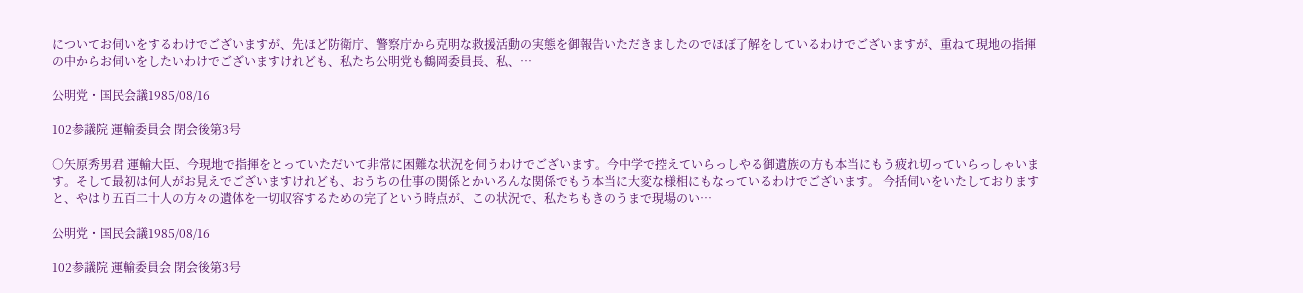についてお伺いをするわけでございますが、先ほど防衛庁、警察庁から克明な救援活動の実態を御報告いただきましたのでほぼ了解をしているわけでございますが、重ねて現地の指揮の中からお伺いをしたいわけでございますけれども、私たち公明党も鶴岡委員長、私、…

公明党・国民会議1985/08/16

102参議院 運輸委員会 閉会後第3号

○矢原秀男君 運輸大臣、今現地で指揮をとっていただいて非常に困難な状況を伺うわけでございます。今中学で控えていらっしやる御遺族の方も本当にもう疲れ切っていらっしゃいます。そして最初は何人がお見えでございますけれども、おうちの仕事の関係とかいろんな関係でもう本当に大変な様相にもなっているわけでございます。 今括伺いをいたしておりますと、やはり五百二十人の方々の遺体を一切収容するための完了という時点が、この状況で、私たちもきのうまで現場のい…

公明党・国民会議1985/08/16

102参議院 運輸委員会 閉会後第3号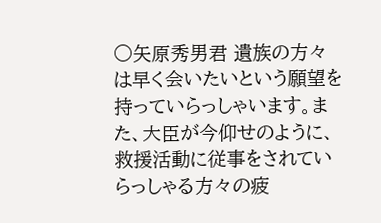○矢原秀男君 遺族の方々は早く会いたいという願望を持っていらっしゃいます。また、大臣が今仰せのように、救援活動に従事をされていらっしゃる方々の疲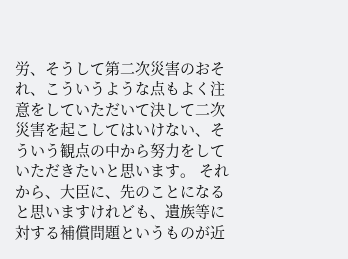労、そうして第二次災害のおそれ、こういうような点もよく注意をしていただいて決して二次災害を起こしてはいけない、そういう観点の中から努力をしていただきたいと思います。 それから、大臣に、先のことになると思いますけれども、遺族等に対する補償問題というものが近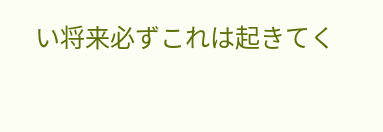い将来必ずこれは起きてく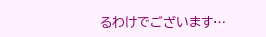るわけでございます…